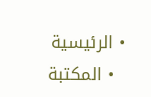• الرئيسية
  • المكتبة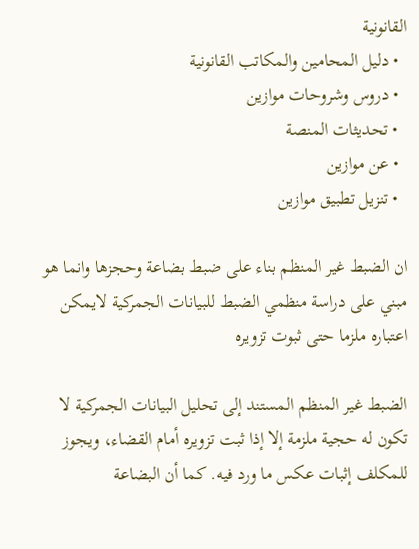القانونية
  • دليل المحامين والمكاتب القانونية
  • دروس وشروحات موازين
  • تحديثات المنصة
  • عن موازين
  • تنزيل تطبيق موازين

ان الضبط غير المنظم بناء على ضبط بضاعة وحجزها وانما هو مبني على دراسة منظمي الضبط للبيانات الجمركية لايمكن اعتباره ملزما حتى ثبوت تزويره

الضبط غير المنظم المستند إلى تحليل البيانات الجمركية لا تكون له حجية ملزمة إلا إذا ثبت تزويره أمام القضاء، ويجوز للمكلف إثبات عكس ما ورد فيه. كما أن البضاعة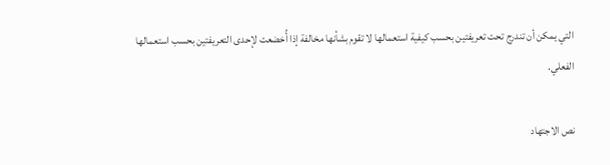التي يمكن أن تندرج تحت تعريفتين بحسب كيفية استعمالها لا تقوم بشأنها مخالفة إذا أُخضعت لإحدى التعريفتين بحسب استعمالها الفعلي.

نص الاجتهاد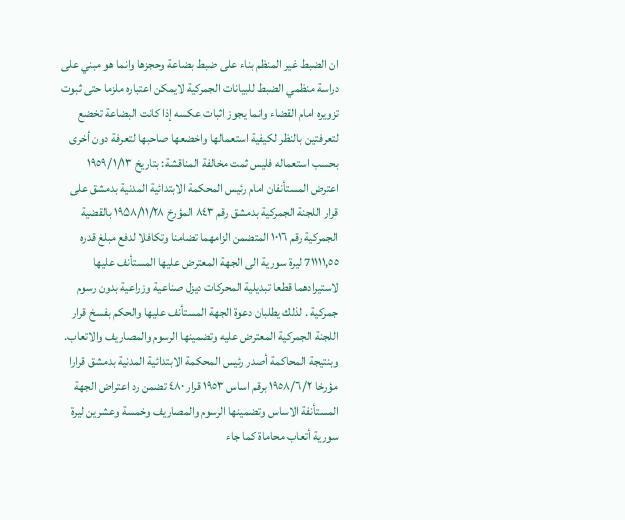ان الضبط غير المنظم بناء على ضبط بضاعة وحجزها وانما هو مبني على دراسة منظمي الضبط للبيانات الجمركية لايمكن اعتباره ملزما حتى ثبوت تزويره امام القضاء وانما يجوز اثبات عكسه إذا كانت البضاعة تخضع لتعرفتين بالنظر لكيفية استعمالها واخضعها صاحبها لتعرفة دون أخرى بحسب استعماله فليس ثمت مخالفة المناقشة: بتاريخ ١٩٥٩/١/١٣ اعترض المستأنفان امام رئيس المحكمة الابتدائية المدنية بدمشق على قرار اللجنة الجمركية بدمشق رقم ٨٤٣ المؤرخ ۱۹۵۸/۱۱/۲۸ بالقضية الجمركية رقم ١٠١٦ المتضمن الزامهما تضامنا وتكافلا لدفع مبلغ قدره 7۱۱۱۱,٥٥ ليرة سورية الى الجهة المعترض عليها المستأنف عليها لاستيرادهما قطعا تبديلية المحركات ديزل صناعية وزراعية بدون رسوم جمركية . لذلك يطلبان دعوة الجهة المستأنف عليها والحكم بفسخ قرار اللجنة الجمركية المعترض عليه وتضمينها الرسوم والمصاريف والاتعاب. وبنتيجة المحاكمة أصدر رئيس المحكمة الابتدائية المدنية بدمشق قرارا مؤرخا ١٩٥٨/٦/٢ برقم اساس ١٩٥٣ قرار ٤٨٠ تضمن رد اعتراض الجهة المستأنفة الاساس وتضمينها الرسوم والمصاريف وخمسة وعشرين ليرة سورية أتعاب محاماة كما جاء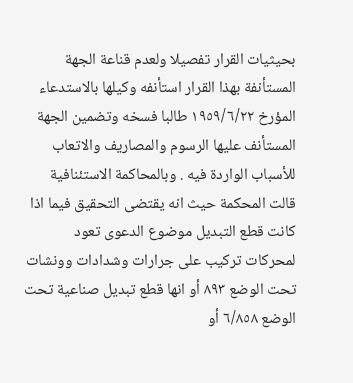بحيثيات القرار تفصيلا ولعدم قناعة الجهة المستأنفة بهذا القرار استأنفه وكيلها بالاستدعاء المؤرخ ١٩٥٩/٦/٢٢ طالبا فسخه وتضمين الجهة المستأنف عليها الرسوم والمصاريف والاتعاب للأسباب الواردة فيه . وبالمحاكمة الاستئنافية قالت المحكمة حيث انه يقتضى التحقيق فيما اذا كانت قطع التبديل موضوع الدعوى تعود لمحركات تركيب على جرارات وشدادات وونشات تحت الوضع ٨٩٣ أو انها قطع تبديل صناعية تحت الوضع ٦/٨٥٨ أو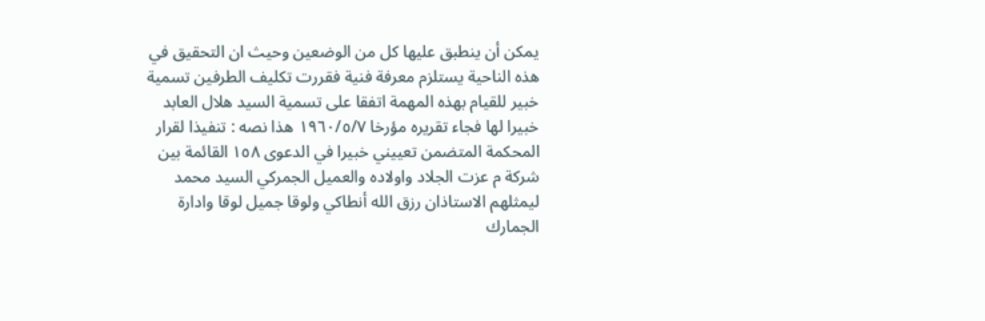يمكن أن ينطبق عليها كل من الوضعين وحيث ان التحقيق في هذه الناحية يستلزم معرفة فنية فقررت تكليف الطرفين تسمية خبير للقيام بهذه المهمة اتفقا على تسمية السيد هلال العابد خبيرا لها فجاء تقريره مؤرخا ١٩٦٠/٥/٧ هذا نصه : تنفيذا لقرار المحكمة المتضمن تعييني خبيرا في الدعوى ١٥٨ القائمة بين شركة م عزت الجلاد واولاده والعميل الجمركي السيد محمد ليمثلهم الاستاذان رزق الله أنطاكي ولوقا جميل لوقا وادارة الجمارك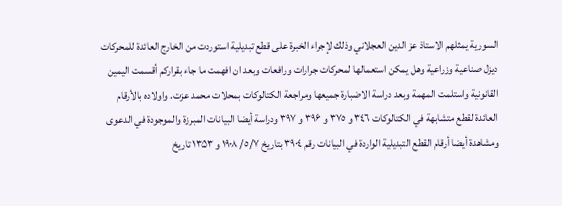السورية يمثلهم الاستاذ عز الدين العجلاني وذلك لإجراء الخبرة على قطع تبديلية استوردت من الخارج العائدة للمحركات ديزل صناعية وزراعية وهل يمكن استعمالها لمحركات جرارات ورافعات وبعد ان افهمت ما جاء بقراركم أقسمت اليمين القانونية واستلمت المهمة وبعد دراسة الاضبارة جميعها ومراجعة الكتالوكات بمحلات محمد عزت. واولاده بالأرقام العائدة لقطع متشابهة في الكتالوكات ٣٤٦ و ٣٧٥ و ۳۹۶ و ۳۹۷ ودراسة أيضا البيانات المبرزة والموجودة في الدعوى ومشاهدة أيضا أرقام القطع التبديلية الواردة في البيانات رقم ٣٩٠٤ بتاريخ ٥/٧/ ۱۹۰۸ و ۱۳۵۳ تاريخ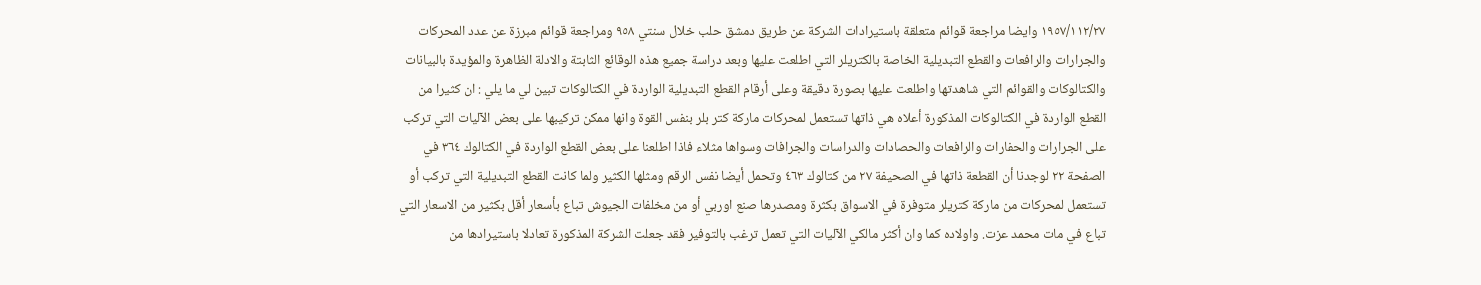١٩٥٧/١۱۲/۲۷ وايضا مراجعة قوائم متعلقة باستيرادات الشركة عن طريق دمشق حلب خلال سنتي ٩٥٨ ومراجعة قوائم مبرزة عن عدد المحركات والجرارات والرافعات والقطع التبديلية الخاصة بالكتريلر التي اطلعت عليها وبعد دراسة جميع هذه الوقائع الثابتة والادلة الظاهرة والمؤيدة بالبيانات والكتالوكات والقوائم التي شاهدتها واطلعت عليها بصورة دقيقة وعلى أرقام القطع التبديلية الواردة في الكتالوكات تبين لي ما يلي : ان كثيرا من القطع الواردة في الكتالوكات المذكورة أعلاه هي ذاتها تستعمل لمحركات ماركة كتر بلر بنفس القوة وانها ممكن تركيبها على بعض الآليات التي تركب على الجرارات والحفارات والرافعات والحصادات والدراسات والجرافات وسواها مثلاء فاذا اطلعنا على بعض القطع الواردة في الكتالوك ٣٦٤ في الصفحة ٢٢ لوجدنا أن القطعة ذاتها في الصحيفة ٢٧ من كتالوك ٤٦٣ وتحمل أيضا نفس الرقم ومثلها الكثير ولما كانت القطع التبديلية التي تركب أو تستعمل لمحركات من ماركة كتريلر متوفرة في الاسواق بكثرة ومصدرها صنع اوربي أو من مخلفات الجيوش تباع بأسعار أقل بكثير من الاسعار التي تباع في مات محمد عزت. واولاده كما وان أكثر مالكي الآليات التي تعمل ترغب بالتوفير فقد جعلت الشركة المذكورة تعادلا باستيرادها من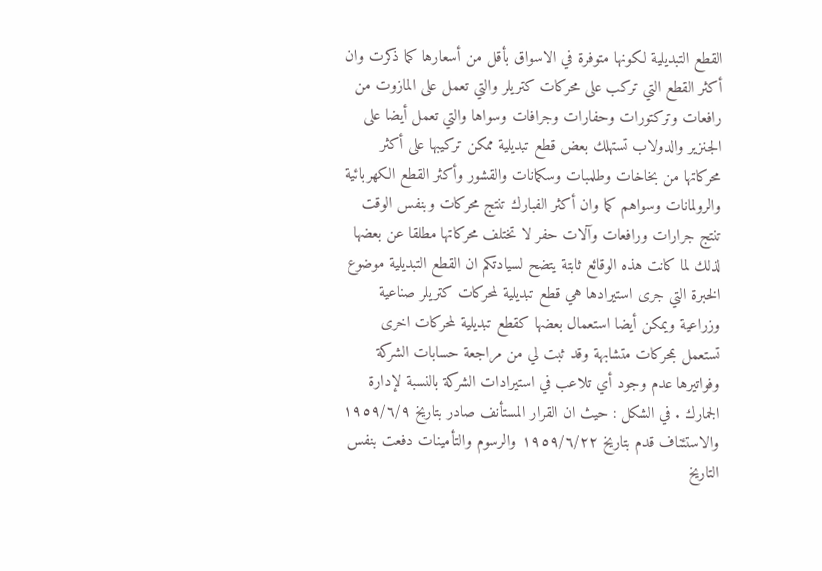القطع التبديلية لكونها متوفرة في الاسواق بأقل من أسعارها كما ذكرت وان أكثر القطع التي تركب على محركات كتريلر والتي تعمل على المازوت من رافعات وتركتورات وحفارات وجرافات وسواها والتي تعمل أيضا على الجنزير والدولاب تستهلك بعض قطع تبديلية ممكن تركيبها على أكثر محركاتها من بخاخات وطلمبات وسكمانات والقشور وأكثر القطع الكهربائية والرولمانات وسواهم كما وان أكثر الفبارك تنتج محركات وبنفس الوقت تنتج جرارات ورافعات وآلات حفر لا تختلف محركاتها مطلقا عن بعضها لذلك لما كانت هذه الوقائع ثابتة يتضح لسيادتكم ان القطع التبديلية موضوع الخبرة التي جرى استيرادها هي قطع تبديلية لمحركات كتريلر صناعية وزراعية ويمكن أيضا استعمال بعضها كقطع تبديلية لمحركات اخرى تستعمل بمحركات متشابهة وقد ثبت لي من مراجعة حسابات الشركة وفواتيرها عدم وجود أي تلاعب في استيرادات الشركة بالنسبة لإدارة الجمارك . في الشكل : حيث ان القرار المستأنف صادر بتاريخ ١٩٥٩/٦/٩ والاستئناف قدم بتاريخ ١٩٥٩/٦/٢٢ والرسوم والتأمينات دفعت بنفس التاريخ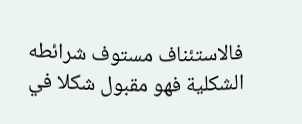فالاستئناف مستوف شرائطه الشكلية فهو مقبول شكلا في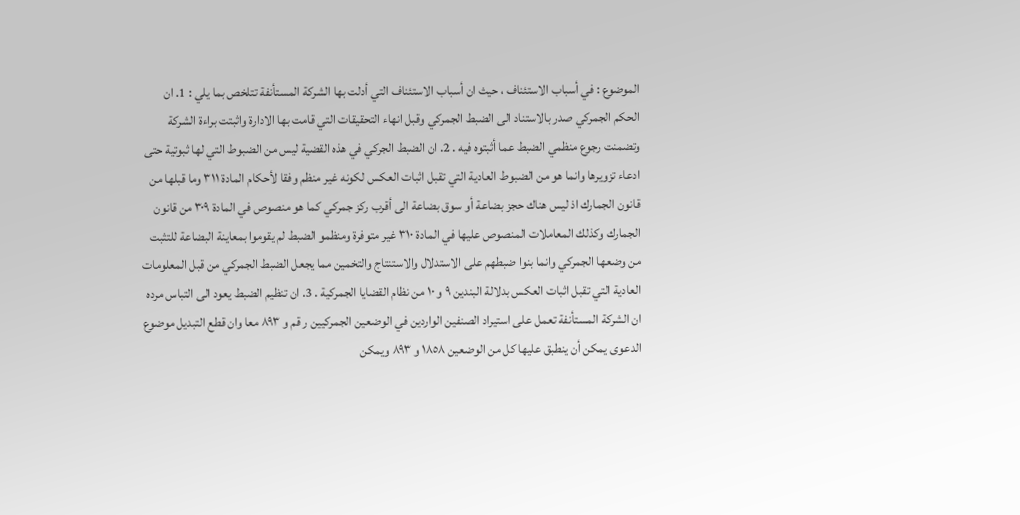الموضوع : في أسباب الاستئناف ، حيث ان أسباب الاستئناف التي أدلت بها الشركة المستأنفة تتلخص بما يلي : 1. ان الحكم الجمركي صدر بالاستناد الى الضبط الجمركي وقبل انهاء التحقيقات التي قامت بها الادارة واثبتت براءة الشركة وتضمنت رجوع منظمي الضبط عما أثبتوه فيه . 2. ان الضبط الجركي في هذه القضية ليس من الضبوط التي لها ثبوتية حتى ادعاء تزويرها وانما هو من الضبوط العادية التي تقبل اثبات العكس لكونه غير منظم وفقا لأحكام المادة ٣١١ وما قبلها من قانون الجمارك اذ ليس هناك حجز بضاعة أو سوق بضاعة الى أقرب ركز جمركي كما هو منصوص في المادة ٣٠٩ من قانون الجمارك وكذلك المعاملات المنصوص عليها في المادة ۳۱۰ غير متوفرة ومنظمو الضبط لم يقوموا بمعاينة البضاعة للتثبت من وضعها الجمركي وانما بنوا ضبطهم على الاستدلال والاستنتاج والتخمين مما يجعل الضبط الجمركي من قبل المعلومات العادية التي تقبل اثبات العكس بدلالة البندين ۹ و ۱۰ من نظام القضايا الجمركية . 3. ان تنظيم الضبط يعود الى التباس مرده ان الشركة المستأنفة تعمل على استيراد الصنفين الواردين في الوضعين الجمركيين ر قم و ٨٩٣ معا وان قطع التبديل موضوع الدعوى يمكن أن ينطبق عليها كل من الوضعين ١٨٥٨ و ٨٩٣ ويمكن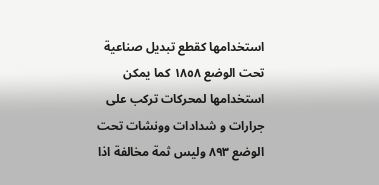استخدامها كقطع تبديل صناعية تحت الوضع ١٨٥٨ كما يمكن استخدامها لمحركات تركب على جرارات و شدادات وونشات تحت الوضع ۸۹۳ وليس ثمة مخالفة اذا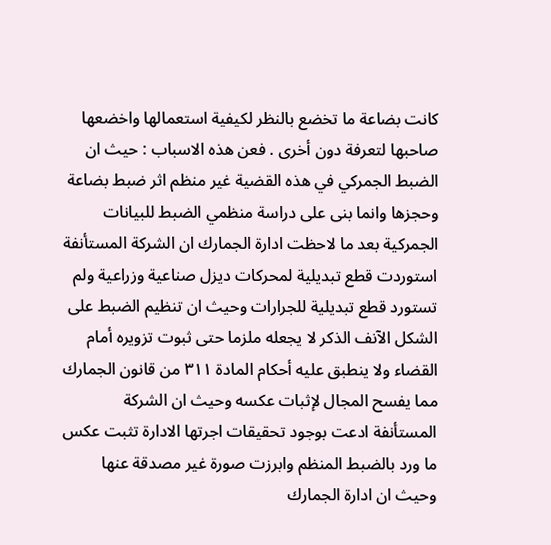كانت بضاعة ما تخضع بالنظر لكيفية استعمالها واخضعها صاحبها لتعرفة دون أخرى . فعن هذه الاسباب : حيث ان الضبط الجمركي في هذه القضية غير منظم اثر ضبط بضاعة وحجزها وانما بنى على دراسة منظمي الضبط للبيانات الجمركية بعد ما لاحظت ادارة الجمارك ان الشركة المستأنفة استوردت قطع تبديلية لمحركات ديزل صناعية وزراعية ولم تستورد قطع تبديلية للجرارات وحيث ان تنظيم الضبط على الشكل الآنف الذكر لا يجعله ملزما حتى ثبوت تزويره أمام القضاء ولا ينطبق عليه أحكام المادة ٣١١ من قانون الجمارك مما يفسح المجال لإثبات عكسه وحيث ان الشركة المستأنفة ادعت بوجود تحقيقات اجرتها الادارة تثبت عكس ما ورد بالضبط المنظم وابرزت صورة غير مصدقة عنها وحيث ان ادارة الجمارك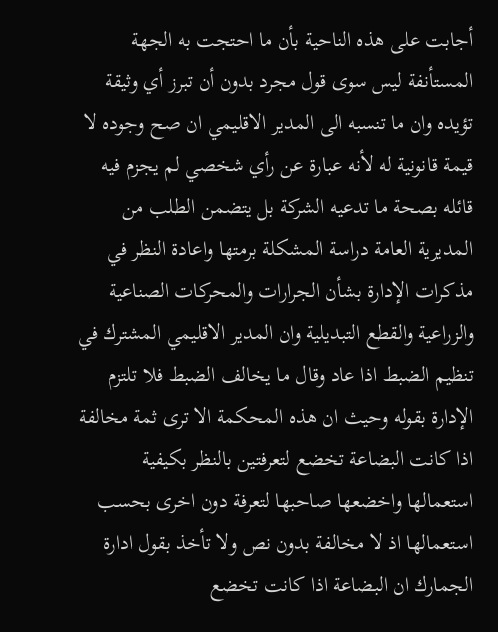أجابت على هذه الناحية بأن ما احتجت به الجهة المستأنفة ليس سوى قول مجرد بدون أن تبرز أي وثيقة تؤيده وان ما تنسبه الى المدير الاقليمي ان صح وجوده لا قيمة قانونية له لأنه عبارة عن رأي شخصي لم يجزم فيه قائله بصحة ما تدعيه الشركة بل يتضمن الطلب من المديرية العامة دراسة المشكلة برمتها واعادة النظر في مذكرات الإدارة بشأن الجرارات والمحركات الصناعية والزراعية والقطع التبديلية وان المدير الاقليمي المشترك في تنظيم الضبط اذا عاد وقال ما يخالف الضبط فلا تلتزم الإدارة بقوله وحيث ان هذه المحكمة الا ترى ثمة مخالفة اذا كانت البضاعة تخضع لتعرفتين بالنظر بكيفية استعمالها واخضعها صاحبها لتعرفة دون اخرى بحسب استعمالها اذ لا مخالفة بدون نص ولا تأخذ بقول ادارة الجمارك ان البضاعة اذا كانت تخضع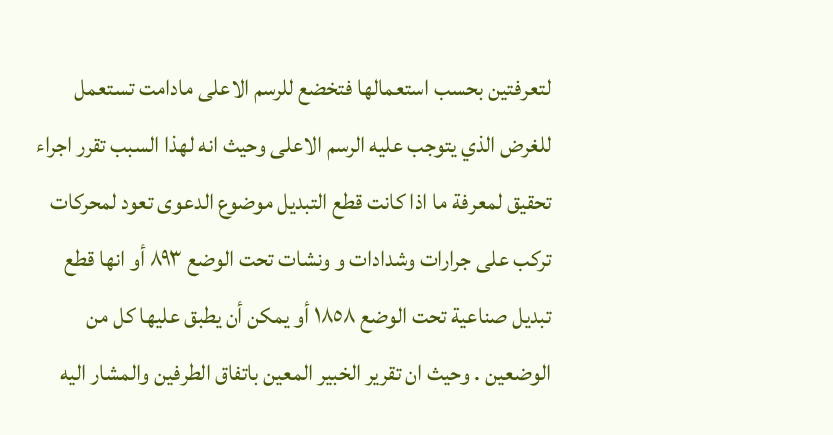لتعرفتين بحسب استعمالها فتخضع للرسم الاعلى مادامت تستعمل للغرض الذي يتوجب عليه الرسم الاعلى وحيث انه لهذا السبب تقرر اجراء تحقيق لمعرفة ما اذا كانت قطع التبديل موضوع الدعوى تعود لمحركات تركب على جرارات وشدادات و ونشات تحت الوضع ۸۹۳ أو انها قطع تبديل صناعية تحت الوضع ١٨٥٨ أو يمكن أن يطبق عليها كل من الوضعين . وحيث ان تقرير الخبير المعين باتفاق الطرفين والمشار اليه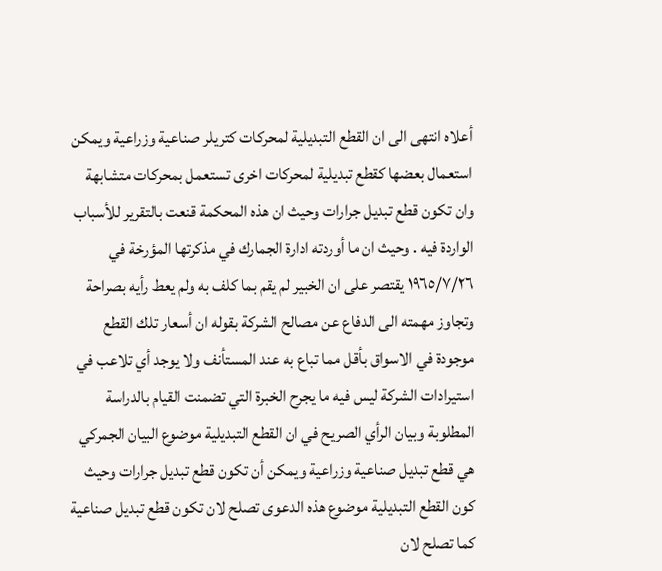أعلاه انتهى الى ان القطع التبديلية لمحركات كتريلر صناعية وزراعية ويمكن استعمال بعضها كقطع تبديلية لمحركات اخرى تستعمل بمحركات متشابهة وان تكون قطع تبديل جرارات وحيث ان هذه المحكمة قنعت بالتقرير للأسباب الواردة فيه . وحيث ان ما أوردته ادارة الجمارك في مذكرتها المؤرخة في ١٩٦٥/٧/٢٦ يقتصر على ان الخبير لم يقم بما كلف به ولم يعط رأيه بصراحة وتجاوز مهمته الى الدفاع عن مصالح الشركة بقوله ان أسعار تلك القطع موجودة في الاسواق بأقل مما تباع به عند المستأنف ولا يوجد أي تلاعب في استيرادات الشركة ليس فيه ما يجرح الخبرة التي تضمنت القيام بالدراسة المطلوبة وبيان الرأي الصريح في ان القطع التبديلية موضوع البيان الجمركي هي قطع تبديل صناعية وزراعية ويمكن أن تكون قطع تبدیل جرارات وحيث كون القطع التبديلية موضوع هذه الدعوى تصلح لان تكون قطع تبديل صناعية كما تصلح لان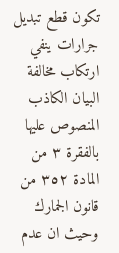تكون قطع تبديل جرارات ينفي ارتكاب مخالفة البيان الكاذب المنصوص عليها بالفقرة ٣ من المادة ٣٥٢ من قانون الجمارك وحيث ان عدم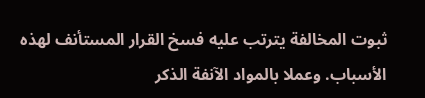ثبوت المخالفة يترتب عليه فسخ القرار المستأنف لهذه الأسباب. وعملا بالمواد الآنفة الذكر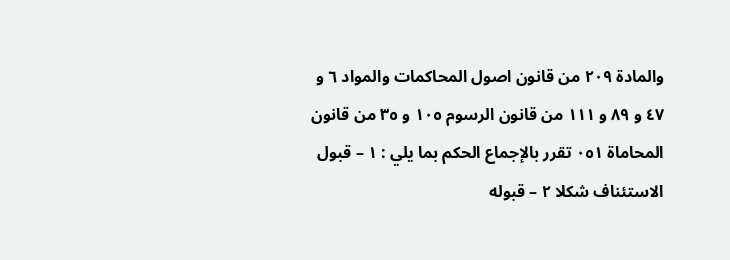والمادة ۲۰۹ من قانون اصول المحاكمات والمواد ٦ و ٤٧ و ۸۹ و ۱۱۱ من قانون الرسوم ١٠٥ و ٣٥ من قانون المحاماة ٠٥١ تقرر بالإجماع الحكم بما يلي : ۱ – قبول الاستئناف شكلا ۲ – قبوله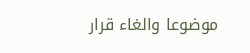موضوعا والغاء قرار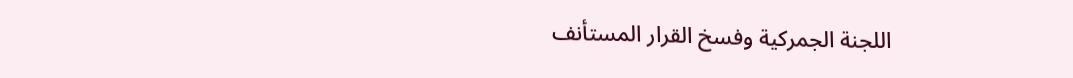اللجنة الجمركية وفسخ القرار المستأنف